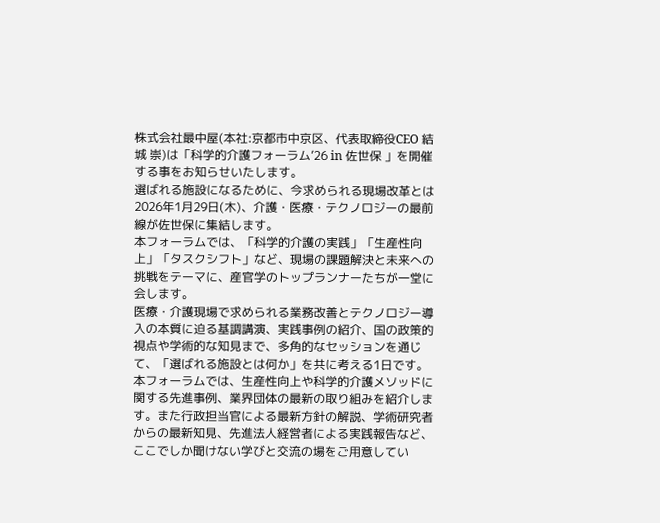株式会社最中屋(本社:京都市中京区、代表取締役CEO 結城 崇)は「科学的介護フォーラム’26 in 佐世保 」を開催する事をお知らせいたします。
選ばれる施設になるために、今求められる現場改革とは
2026年1月29日(木)、介護・医療・テクノロジーの最前線が佐世保に集結します。
本フォーラムでは、「科学的介護の実践」「生産性向上」「タスクシフト」など、現場の課題解決と未来への挑戦をテーマに、産官学のトップランナーたちが一堂に会します。
医療・介護現場で求められる業務改善とテクノロジー導入の本質に迫る基調講演、実践事例の紹介、国の政策的視点や学術的な知見まで、多角的なセッションを通じて、「選ばれる施設とは何か」を共に考える1日です。
本フォーラムでは、生産性向上や科学的介護メソッドに関する先進事例、業界団体の最新の取り組みを紹介します。また行政担当官による最新方針の解説、学術研究者からの最新知見、先進法人経営者による実践報告など、ここでしか聞けない学びと交流の場をご用意してい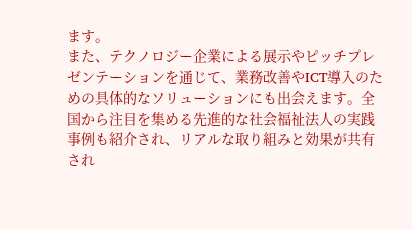ます。
また、テクノロジー企業による展示やピッチプレゼンテーションを通じて、業務改善やICT導入のための具体的なソリューションにも出会えます。全国から注目を集める先進的な社会福祉法人の実践事例も紹介され、リアルな取り組みと効果が共有され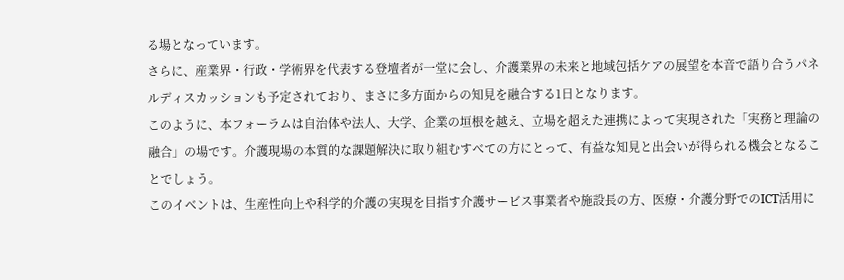る場となっています。
さらに、産業界・行政・学術界を代表する登壇者が一堂に会し、介護業界の未来と地域包括ケアの展望を本音で語り合うパネルディスカッションも予定されており、まさに多方面からの知見を融合する1日となります。
このように、本フォーラムは自治体や法人、大学、企業の垣根を越え、立場を超えた連携によって実現された「実務と理論の融合」の場です。介護現場の本質的な課題解決に取り組むすべての方にとって、有益な知見と出会いが得られる機会となることでしょう。
このイベントは、生産性向上や科学的介護の実現を目指す介護サービス事業者や施設長の方、医療・介護分野でのICT活用に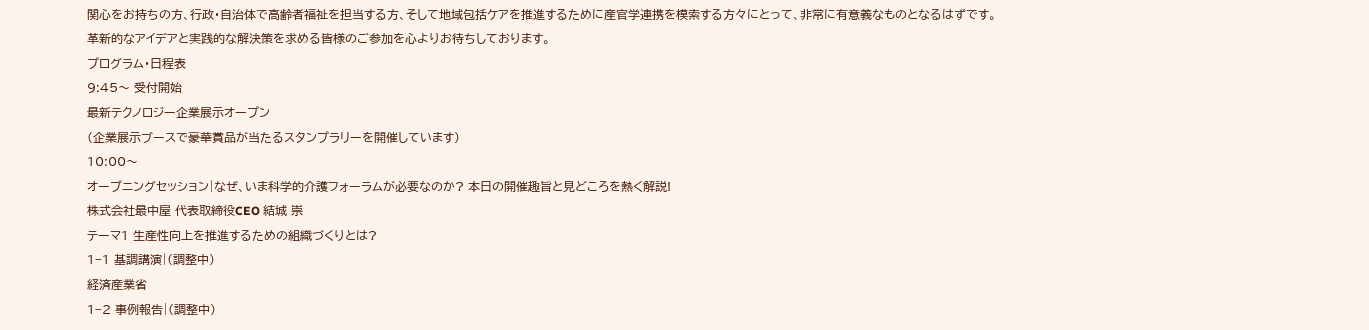関心をお持ちの方、行政・自治体で高齢者福祉を担当する方、そして地域包括ケアを推進するために産官学連携を模索する方々にとって、非常に有意義なものとなるはずです。
革新的なアイデアと実践的な解決策を求める皆様のご参加を心よりお待ちしております。
プログラム・日程表
9:45〜 受付開始
最新テクノロジー企業展示オープン
(企業展示ブースで豪華賞品が当たるスタンプラリーを開催しています)
10:00〜
オープニングセッション|なぜ、いま科学的介護フォーラムが必要なのか? 本日の開催趣旨と見どころを熱く解説!
株式会社最中屋 代表取締役CEO 結城 崇
テーマ1 生産性向上を推進するための組織づくりとは?
1−1 基調講演|(調整中)
経済産業省
1−2 事例報告|(調整中)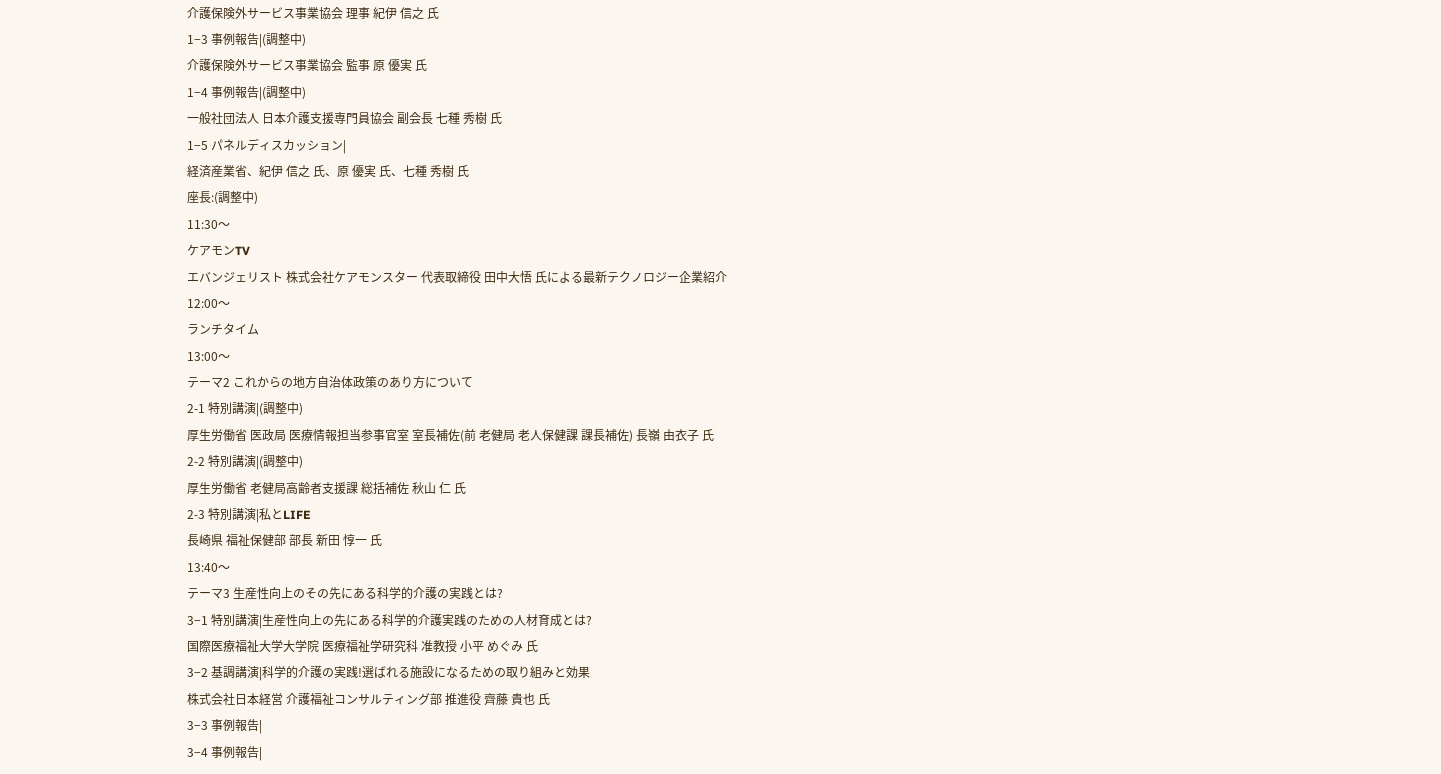介護保険外サービス事業協会 理事 紀伊 信之 氏
1−3 事例報告|(調整中)
介護保険外サービス事業協会 監事 原 優実 氏
1−4 事例報告|(調整中)
一般社団法人 日本介護支援専門員協会 副会長 七種 秀樹 氏
1−5 パネルディスカッション|
経済産業省、紀伊 信之 氏、原 優実 氏、七種 秀樹 氏
座長:(調整中)
11:30〜
ケアモンTV
エバンジェリスト 株式会社ケアモンスター 代表取締役 田中大悟 氏による最新テクノロジー企業紹介
12:00〜
ランチタイム
13:00〜
テーマ2 これからの地方自治体政策のあり方について
2-1 特別講演|(調整中)
厚生労働省 医政局 医療情報担当参事官室 室長補佐(前 老健局 老人保健課 課長補佐) 長嶺 由衣子 氏
2-2 特別講演|(調整中)
厚生労働省 老健局高齢者支援課 総括補佐 秋山 仁 氏
2-3 特別講演|私とLIFE
長崎県 福祉保健部 部長 新田 惇一 氏
13:40〜
テーマ3 生産性向上のその先にある科学的介護の実践とは?
3−1 特別講演|生産性向上の先にある科学的介護実践のための人材育成とは?
国際医療福祉大学大学院 医療福祉学研究科 准教授 小平 めぐみ 氏
3−2 基調講演|科学的介護の実践!選ばれる施設になるための取り組みと効果
株式会社日本経営 介護福祉コンサルティング部 推進役 齊藤 貴也 氏
3−3 事例報告|
3−4 事例報告|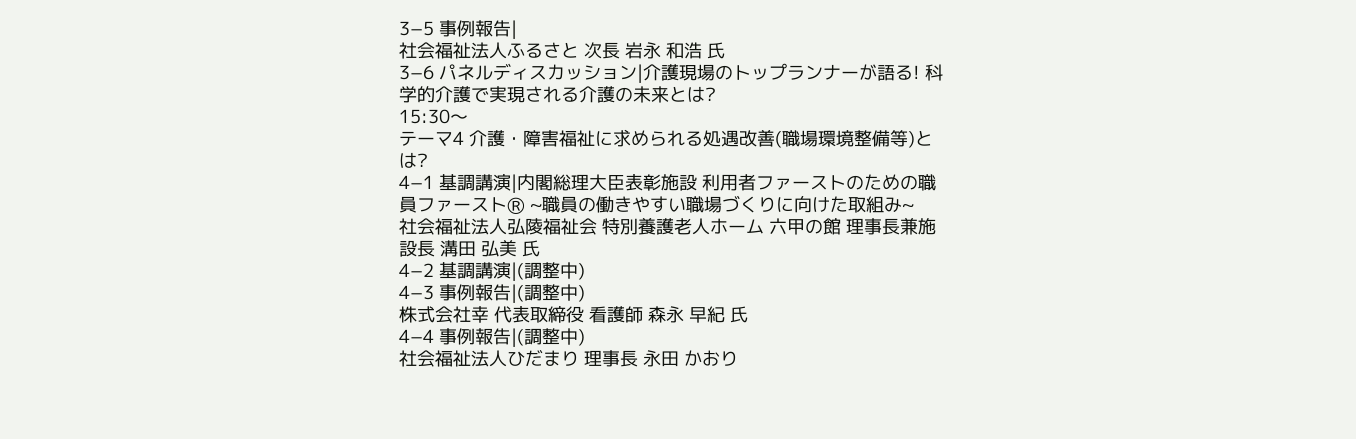3−5 事例報告|
社会福祉法人ふるさと 次長 岩永 和浩 氏
3−6 パネルディスカッション|介護現場のトップランナーが語る! 科学的介護で実現される介護の未来とは?
15:30〜
テーマ4 介護・障害福祉に求められる処遇改善(職場環境整備等)とは?
4−1 基調講演|内閣総理大臣表彰施設 利用者ファーストのための職員ファーストⓇ ~職員の働きやすい職場づくりに向けた取組み~
社会福祉法人弘陵福祉会 特別養護老人ホーム 六甲の館 理事長兼施設長 溝田 弘美 氏
4−2 基調講演|(調整中)
4−3 事例報告|(調整中)
株式会社幸 代表取締役 看護師 森永 早紀 氏
4−4 事例報告|(調整中)
社会福祉法人ひだまり 理事長 永田 かおり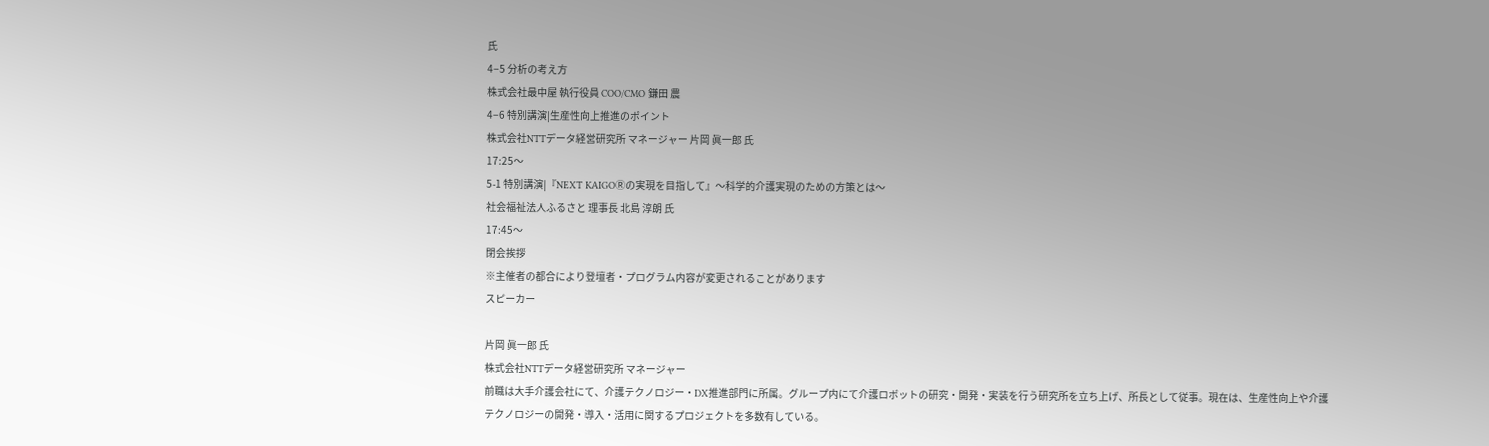氏
4−5 分析の考え方
株式会社最中屋 執行役員 COO/CMO 鎌田 農
4−6 特別講演|生産性向上推進のポイント
株式会社NTTデータ経営研究所 マネージャー 片岡 眞一郎 氏
17:25〜
5-1 特別講演|『NEXT KAIGOⓇの実現を目指して』〜科学的介護実現のための方策とは〜
社会福祉法人ふるさと 理事長 北島 淳朗 氏
17:45〜
閉会挨拶
※主催者の都合により登壇者・プログラム内容が変更されることがあります
スピーカー

片岡 眞一郎 氏
株式会社NTTデータ経営研究所 マネージャー
前職は大手介護会社にて、介護テクノロジー・DX推進部門に所属。グループ内にて介護ロボットの研究・開発・実装を行う研究所を立ち上げ、所長として従事。現在は、生産性向上や介護テクノロジーの開発・導入・活用に関するプロジェクトを多数有している。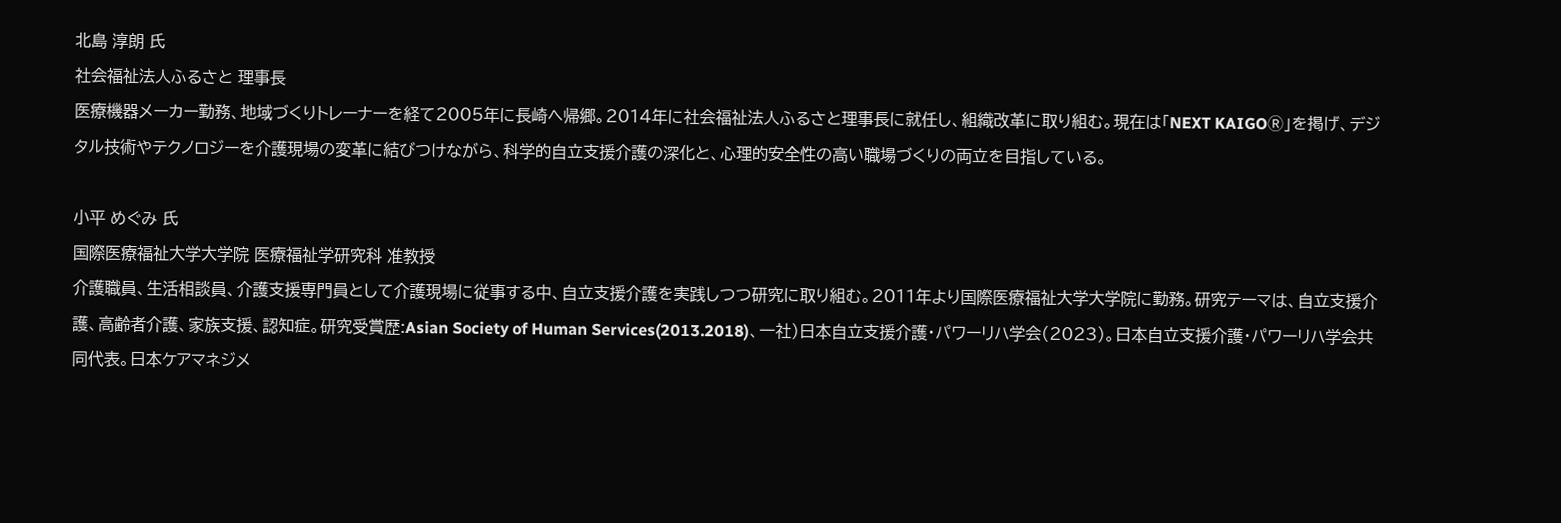北島 淳朗 氏
社会福祉法人ふるさと 理事長
医療機器メーカー勤務、地域づくりトレーナーを経て2005年に長崎へ帰郷。2014年に社会福祉法人ふるさと理事長に就任し、組織改革に取り組む。現在は「NEXT KAIGOⓇ」を掲げ、デジタル技術やテクノロジーを介護現場の変革に結びつけながら、科学的自立支援介護の深化と、心理的安全性の高い職場づくりの両立を目指している。

小平 めぐみ 氏
国際医療福祉大学大学院 医療福祉学研究科 准教授
介護職員、生活相談員、介護支援専門員として介護現場に従事する中、自立支援介護を実践しつつ研究に取り組む。2011年より国際医療福祉大学大学院に勤務。研究テーマは、自立支援介護、高齢者介護、家族支援、認知症。研究受賞歴:Asian Society of Human Services(2013.2018)、一社)日本自立支援介護・パワーリハ学会(2023)。日本自立支援介護・パワーリハ学会共同代表。日本ケアマネジメ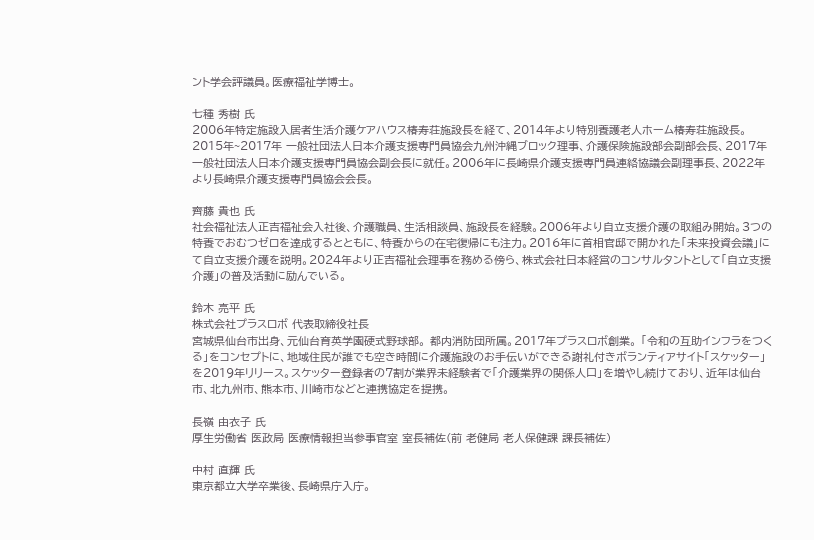ント学会評議員。医療福祉学博士。

七種 秀樹 氏
2006年特定施設入居者生活介護ケアハウス椿寿荘施設長を経て、2014年より特別養護老人ホーム椿寿荘施設長。2015年~2017年 一般社団法人日本介護支援専門員協会九州沖縄ブロック理事、介護保険施設部会副部会長、2017年一般社団法人日本介護支援専門員協会副会長に就任。2006年に長崎県介護支援専門員連絡協議会副理事長、2022年より長崎県介護支援専門員協会会長。

齊藤 貴也 氏
社会福祉法人正吉福祉会入社後、介護職員、生活相談員、施設長を経験。2006年より自立支援介護の取組み開始。3つの特養でおむつゼロを達成するとともに、特養からの在宅復帰にも注力。2016年に首相官邸で開かれた「未来投資会議」にて自立支援介護を説明。2024年より正吉福祉会理事を務める傍ら、株式会社日本経営のコンサルタントとして「自立支援介護」の普及活動に励んでいる。

鈴木 亮平 氏
株式会社プラスロボ 代表取締役社長
宮城県仙台市出身、元仙台育英学園硬式野球部。 都内消防団所属。2017年プラスロボ創業。 「令和の互助インフラをつくる」をコンセプトに、地域住民が誰でも空き時間に介護施設のお手伝いができる謝礼付きボランティアサイト「スケッター」を2019年リリース。スケッター登録者の7割が業界未経験者で「介護業界の関係人口」を増やし続けており、近年は仙台市、北九州市、熊本市、川崎市などと連携協定を提携。

長嶺 由衣子 氏
厚生労働省 医政局 医療情報担当参事官室 室長補佐(前 老健局 老人保健課 課長補佐)

中村 直輝 氏
東京都立大学卒業後、長崎県庁入庁。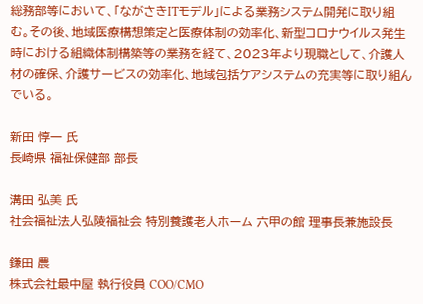総務部等において、「ながさきITモデル」による業務システム開発に取り組む。その後、地域医療構想策定と医療体制の効率化、新型コロナウイルス発生時における組織体制構築等の業務を経て、2023年より現職として、介護人材の確保、介護サービスの効率化、地域包括ケアシステムの充実等に取り組んでいる。

新田 惇一 氏
長崎県 福祉保健部 部長

溝田 弘美 氏
社会福祉法人弘陵福祉会 特別養護老人ホーム 六甲の館 理事長兼施設長

鎌田 農
株式会社最中屋 執行役員 COO/CMO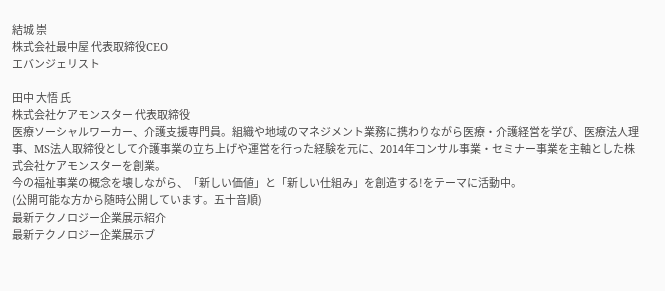結城 崇
株式会社最中屋 代表取締役CEO
エバンジェリスト

田中 大悟 氏
株式会社ケアモンスター 代表取締役
医療ソーシャルワーカー、介護支援専門員。組織や地域のマネジメント業務に携わりながら医療・介護経営を学び、医療法人理事、MS法人取締役として介護事業の立ち上げや運営を行った経験を元に、2014年コンサル事業・セミナー事業を主軸とした株式会社ケアモンスターを創業。
今の福祉事業の概念を壊しながら、「新しい価値」と「新しい仕組み」を創造する!をテーマに活動中。
(公開可能な方から随時公開しています。五十音順)
最新テクノロジー企業展示紹介
最新テクノロジー企業展示ブ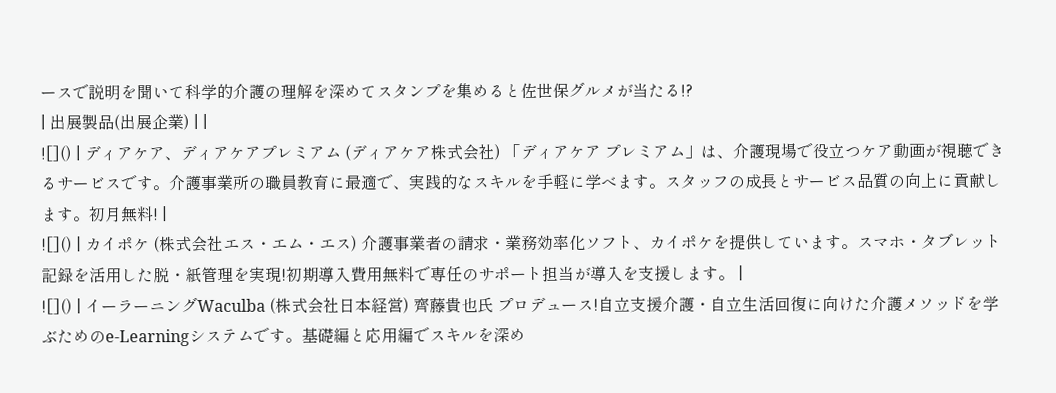ースで説明を聞いて科学的介護の理解を深めてスタンプを集めると佐世保グルメが当たる!?
| 出展製品(出展企業) | |
![]() | ディアケア、ディアケアプレミアム (ディアケア株式会社) 「ディアケア プレミアム」は、介護現場で役立つケア動画が視聴できるサービスです。介護事業所の職員教育に最適で、実践的なスキルを手軽に学べます。スタッフの成長とサービス品質の向上に貢献します。初月無料! |
![]() | カイポケ (株式会社エス・エム・エス) 介護事業者の請求・業務効率化ソフト、カイポケを提供しています。スマホ・タブレット記録を活用した脱・紙管理を実現!初期導入費用無料で専任のサポート担当が導入を支援します。 |
![]() | イーラーニングWaculba (株式会社日本経営) 齊藤貴也氏 プロデュース!自立支援介護・自立生活回復に向けた介護メソッドを学ぶためのe-Learningシステムです。基礎編と応用編でスキルを深め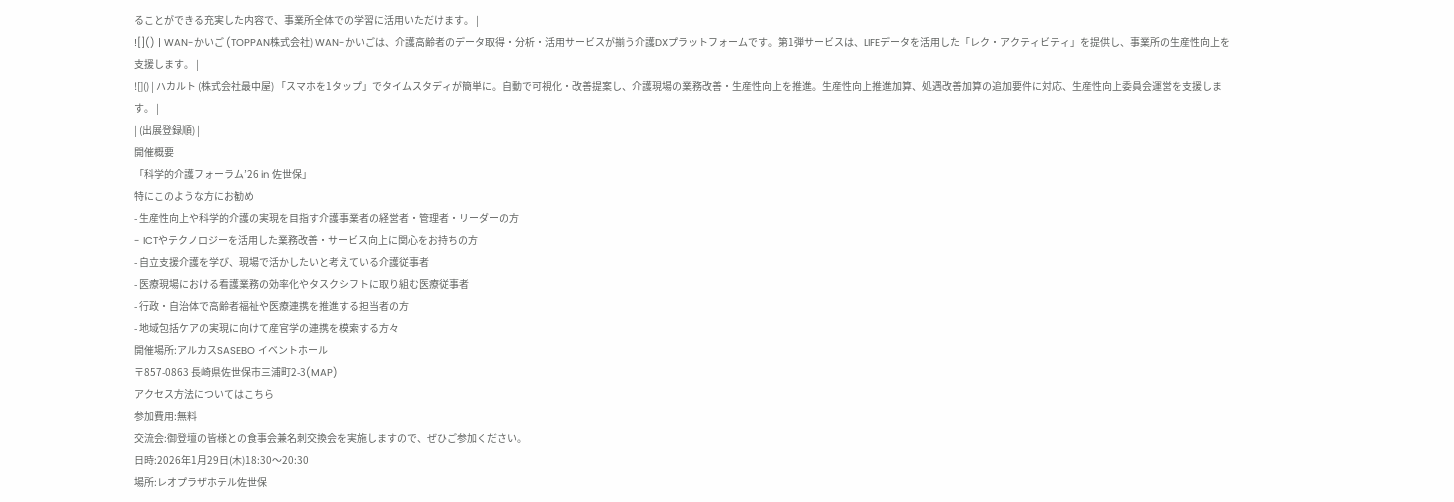ることができる充実した内容で、事業所全体での学習に活用いただけます。 |
![]() | WAN-かいご (TOPPAN株式会社) WAN-かいごは、介護高齢者のデータ取得・分析・活用サービスが揃う介護DXプラットフォームです。第1弾サービスは、LIFEデータを活用した「レク・アクティビティ」を提供し、事業所の生産性向上を支援します。 |
![]() | ハカルト (株式会社最中屋) 「スマホを1タップ」でタイムスタディが簡単に。自動で可視化・改善提案し、介護現場の業務改善・生産性向上を推進。生産性向上推進加算、処遇改善加算の追加要件に対応、生産性向上委員会運営を支援します。 |
| (出展登録順) |
開催概要
「科学的介護フォーラム’26 in 佐世保」
特にこのような方にお勧め
- 生産性向上や科学的介護の実現を目指す介護事業者の経営者・管理者・リーダーの方
- ICTやテクノロジーを活用した業務改善・サービス向上に関心をお持ちの方
- 自立支援介護を学び、現場で活かしたいと考えている介護従事者
- 医療現場における看護業務の効率化やタスクシフトに取り組む医療従事者
- 行政・自治体で高齢者福祉や医療連携を推進する担当者の方
- 地域包括ケアの実現に向けて産官学の連携を模索する方々
開催場所:アルカスSASEBO イベントホール
〒857-0863 長崎県佐世保市三浦町2-3(MAP)
アクセス方法についてはこちら
参加費用:無料
交流会:御登壇の皆様との食事会兼名刺交換会を実施しますので、ぜひご参加ください。
日時:2026年1月29日(木)18:30〜20:30
場所:レオプラザホテル佐世保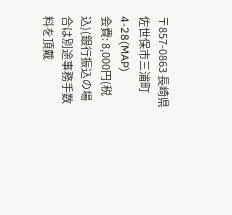〒857-0863 長崎県佐世保市三浦町4-28(MAP)
会費: 8,000円(税込)(銀行振込の場合は別途事務手数料を頂戴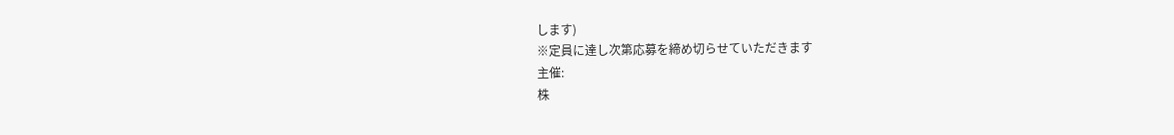します)
※定員に達し次第応募を締め切らせていただきます
主催:
株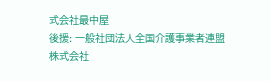式会社最中屋
後援: 一般社団法人全国介護事業者連盟
株式会社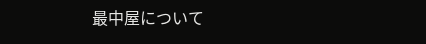最中屋について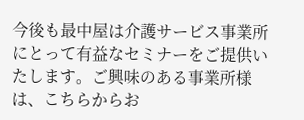今後も最中屋は介護サービス事業所にとって有益なセミナーをご提供いたします。ご興味のある事業所様は、こちらからお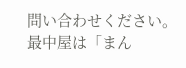問い合わせください。
最中屋は「まん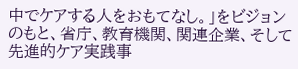中でケアする人をおもてなし。」をビジョンのもと、省庁、教育機関、関連企業、そして先進的ケア実践事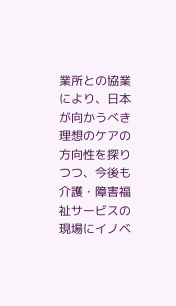業所との協業により、日本が向かうべき理想のケアの方向性を探りつつ、今後も介護・障害福祉サービスの現場にイノベ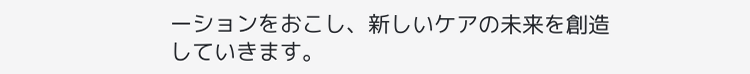ーションをおこし、新しいケアの未来を創造していきます。